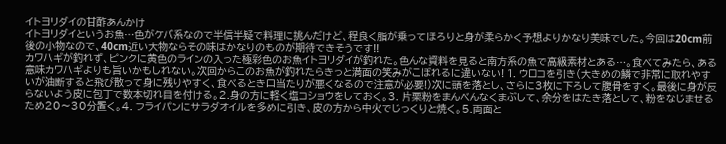イトヨリダイの甘酢あんかけ
イトヨリダイというお魚…色がケバ系なので半信半疑で料理に挑んだけど、程良く脂が乗ってほろりと身が柔らかく予想よりかなり美味でした。今回は20cm前後の小物なので、40cm近い大物ならその味はかなりのものが期待できそうです!!
カワハギが釣れず、ピンクに黄色のラインの入った極彩色のお魚イトヨリダイが釣れた。色んな資料を見ると南方系の魚で高級素材とある…。食べてみたら、ある意味カワハギよりも旨いかもしれない。次回からこのお魚が釣れたらきっと満面の笑みがこぼれるに違いない! 1. ウロコを引き(大きめの鱗で非常に取れやすいが油断すると飛び散って身に残りやすく、食べるとき口当たりが悪くなるので注意が必要!)次に頭を落とし、さらに3枚に下ろして腹骨をすく。最後に身が反らないよう皮に包丁で数本切れ目を付ける。2.身の方に軽く塩コショウをしておく。3. 片栗粉をまんべんなくまぶして、余分をはたき落として、粉をなじませるため20〜30分置く。4. フライパンにサラダオイルを多めに引き、皮の方から中火でじっくりと焼く。5.両面と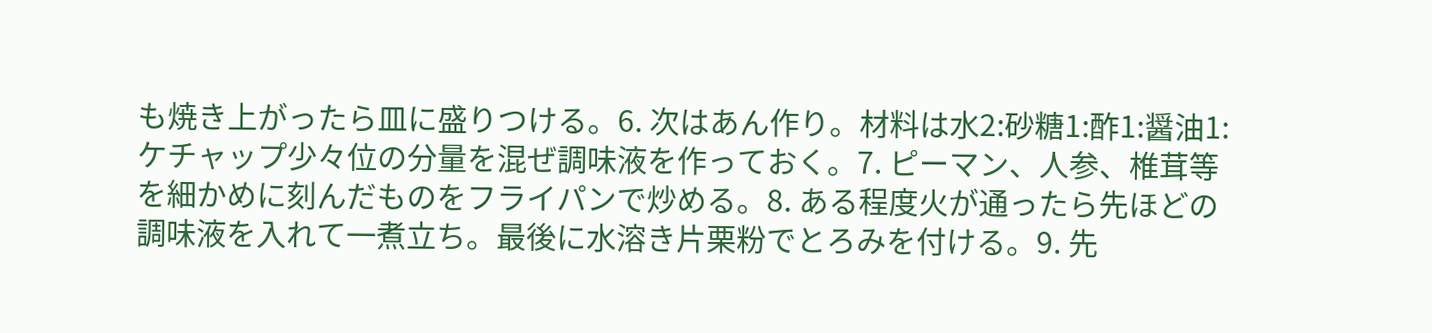も焼き上がったら皿に盛りつける。6. 次はあん作り。材料は水2:砂糖1:酢1:醤油1:ケチャップ少々位の分量を混ぜ調味液を作っておく。7. ピーマン、人参、椎茸等を細かめに刻んだものをフライパンで炒める。8. ある程度火が通ったら先ほどの調味液を入れて一煮立ち。最後に水溶き片栗粉でとろみを付ける。9. 先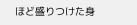ほど盛りつけた身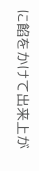に餡をかけて出来上が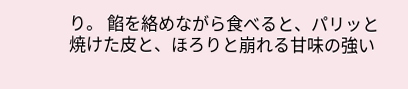り。 餡を絡めながら食べると、パリッと焼けた皮と、ほろりと崩れる甘味の強い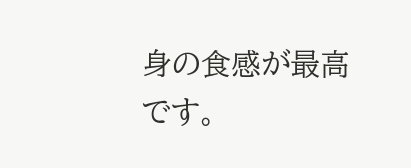身の食感が最高です。